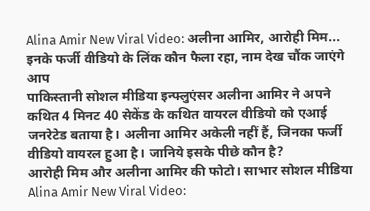Alina Amir New Viral Video: अलीना आमिर, आरोही मिम... इनके फर्जी वीडियो के लिंक कौन फैला रहा, नाम देख चौंक जाएंगे आप
पाकिस्तानी सोशल मीडिया इन्फ्लुएंसर अलीना आमिर ने अपने कथित 4 मिनट 40 सेकेंड के कथित वायरल वीडियो को एआई जनरेटेड बताया है। अलीना आमिर अकेली नहीं हैं, जिनका फर्जी वीडियो वायरल हुआ है। जानिये इसके पीछे कौन है?
आरोही मिम और अलीना आमिर की फोटो। साभार सोशल मीडिया
Alina Amir New Viral Video: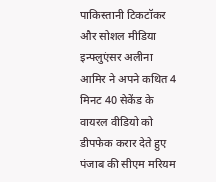पाकिस्तानी टिकटॉकर और सोशल मीडिया इन्फ्लुएंसर अलीना आमिर ने अपने कथित 4 मिनट 40 सेकेंड के वायरल वीडियो को डीपफेक करार देते हुए पंजाब की सीएम मरियम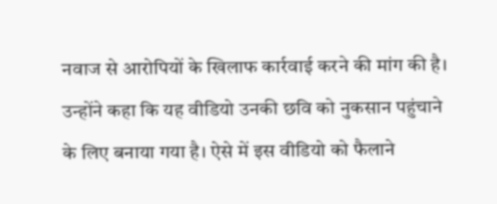नवाज से आरोपियों के खिलाफ कार्रवाई करने की मांग की है। उन्होंने कहा कि यह वीडियो उनकी छवि को नुकसान पहुंचाने के लिए बनाया गया है। ऐसे में इस वीडियो को फैलाने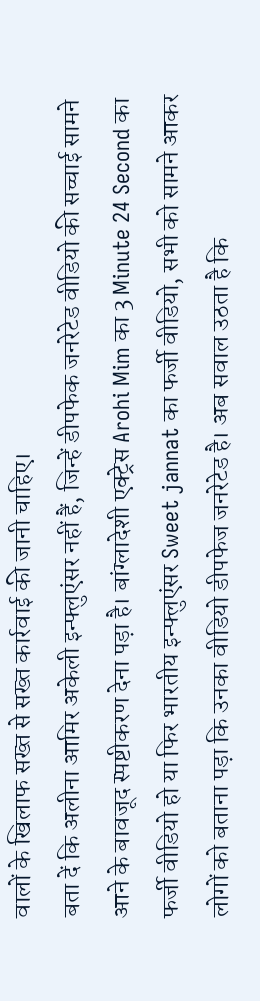वालों के खिलाफ सख्त से सख्त कार्रवाई की जानी चाहिए।
बता दें कि अलीना आमिर अकेली इन्फ्लुएंसर नहीं हैं, जिन्हें डीपफेक जनरेटेड वीडियो की सच्चाई सामने आने के बावजूद स्पष्टीकरण देना पड़ा है। बांग्लादेशी एक्ट्रेस Arohi Mim का 3 Minute 24 Second का फर्जी वीडियो हो या फिर भारतीय इन्फ्लुएंसर Sweet jannat का फर्जी वीडियो, सभी को सामने आकर लोगों को बताना पड़ा कि उनका वीडियो डीपफेज जनरेटेड है। अब सवाल उठता है कि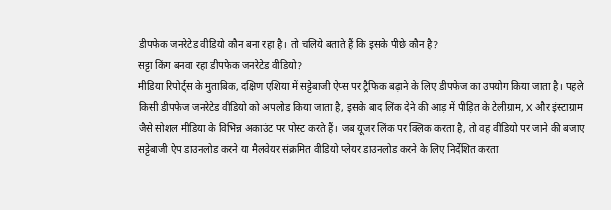डीपफेक जनरेटेड वीडियो कौन बना रहा है। तो चलिये बताते हैं कि इसके पीछे कौन है?
सट्टा किंग बनवा रहा डीपफेक जनरेटेड वीडियो?
मीडिया रिपोर्ट्स के मुताबिक, दक्षिण एशिया में सट्टेबाजी ऐप्स पर ट्रैफिक बढ़ाने के लिए डीपफेज का उपयोग किया जाता है। पहले किसी डीपफेज जनरेटेड वीडियो को अपलोड किया जाता है, इसके बाद लिंक देने की आड़ में पीड़ित के टेलीग्राम, X और इंस्टाग्राम जैसे सोशल मीडिया के विभिन्न अकाउंट पर पोस्ट करते हैं। जब यूजर लिंक पर क्लिक करता है, तो वह वीडियो पर जाने की बजाए सट्टेबाजी ऐप डाउनलोड करने या मैलवेयर संक्रमित वीडियो प्लेयर डाउनलोड करने के लिए निर्देशित करता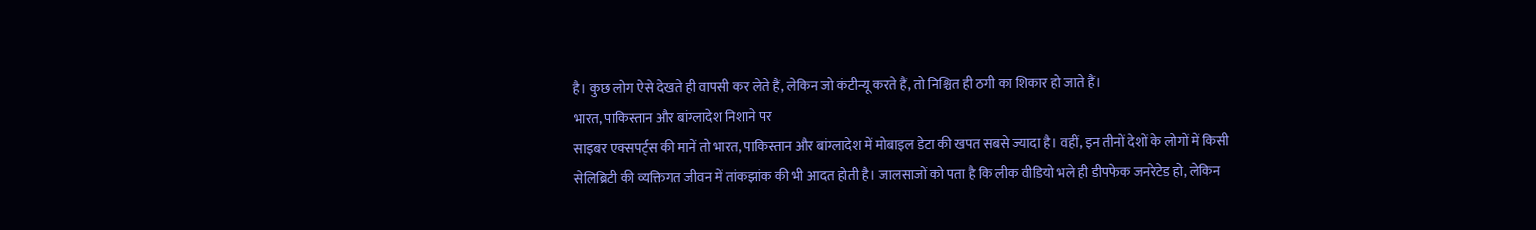है। कुछ लोग ऐसे देखते ही वापसी कर लेते हैं, लेकिन जो कंटीन्यू करते हैं, तो निश्चित ही ठगी का शिकार हो जाते हैं।
भारत, पाकिस्तान और बांग्लादेश निशाने पर
साइबर एक्सपर्ट्स की मानें तो भारत, पाकिस्तान और बांग्लादेश में मोबाइल डेटा की खपत सबसे ज्यादा है। वहीं, इन तीनों देशों के लोगों में किसी सेलिब्रिटी की व्यक्तिगत जीवन में तांकझांक की भी आदत होती है। जालसाजों को पता है कि लीक वीडियो भले ही डीपफेक जनरेटेड हो, लेकिन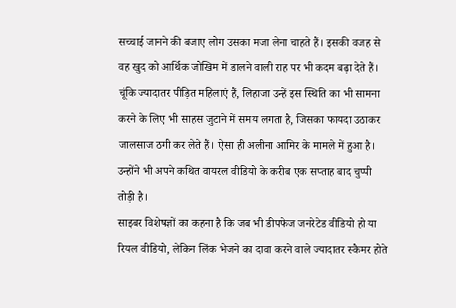सच्चाई जानने की बजाए लोग उसका मजा लेना चाहते हैं। इसकी वजह से वह खुद को आर्थिक जोखिम में डालने वाली राह पर भी कदम बढ़ा देते हैं। चूंकि ज्यादातर पीड़ित महिलाएं हैं, लिहाजा उन्हें इस स्थिति का भी सामना करने के लिए भी साहस जुटाने में समय लगता है, जिसका फायदा उठाकर जालसाज ठगी कर लेते हैं। ऐसा ही अलीना आमिर के मामले में हुआ है। उन्होंने भी अपने कथित वायरल वीडियो के करीब एक सप्ताह बाद चुप्पी तोड़ी है।
साइबर विशेषज्ञों का कहना है कि जब भी डीपफेज जनरेटेड वीडियो हो या रियल वीडियो, लेकिन लिंक भेजने का दावा करने वाले ज्यादातर स्कैमर होते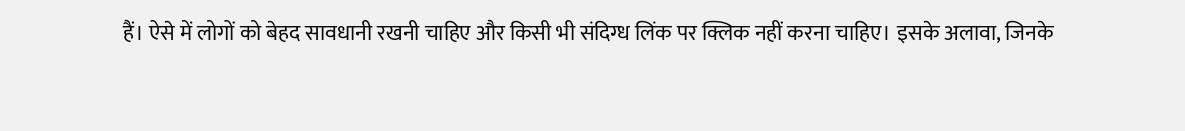हैं। ऐसे में लोगों को बेहद सावधानी रखनी चाहिए और किसी भी संदिग्ध लिंक पर क्लिक नहीं करना चाहिए। इसके अलावा, जिनके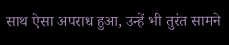साथ ऐसा अपराध हुआ, उन्हें भी तुरंत सामने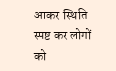आकर स्थिति स्पष्ट कर लोगों को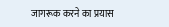जागरूक करने का प्रयास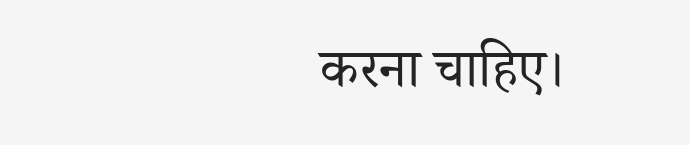करना चाहिए।